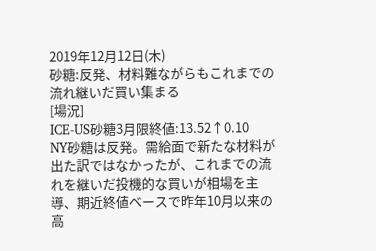2019年12月12日(木)
砂糖:反発、材料難ながらもこれまでの流れ継いだ買い集まる
[場況]
ICE-US砂糖3月限終値:13.52↑0.10
NY砂糖は反発。需給面で新たな材料が出た訳ではなかったが、これまでの流れを継いだ投機的な買いが相場を主導、期近終値ベースで昨年10月以来の高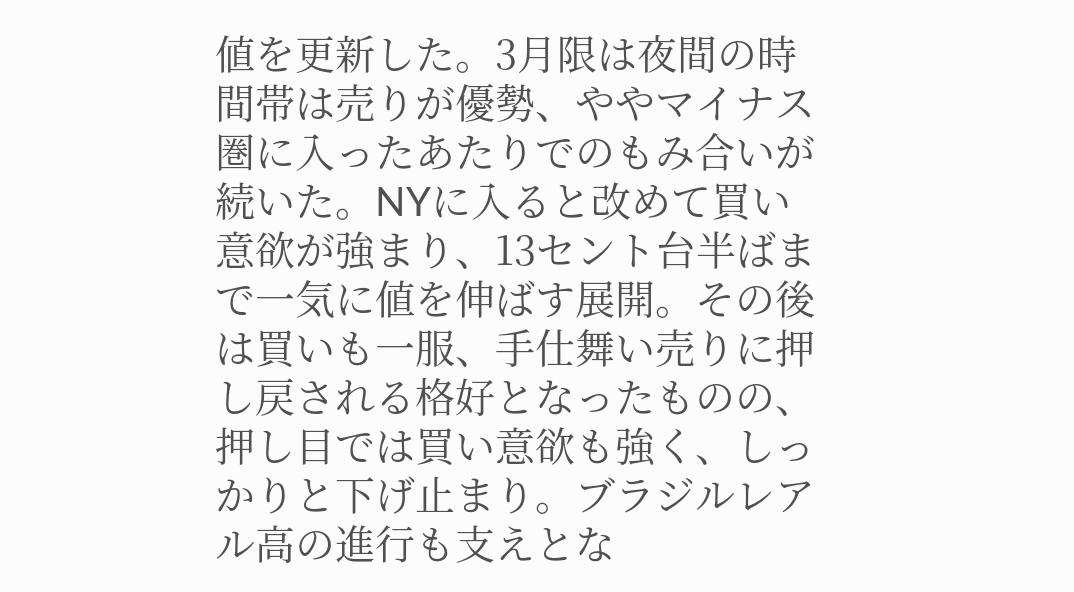値を更新した。3月限は夜間の時間帯は売りが優勢、ややマイナス圏に入ったあたりでのもみ合いが続いた。NYに入ると改めて買い意欲が強まり、13セント台半ばまで一気に値を伸ばす展開。その後は買いも一服、手仕舞い売りに押し戻される格好となったものの、押し目では買い意欲も強く、しっかりと下げ止まり。ブラジルレアル高の進行も支えとな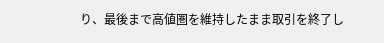り、最後まで高値圏を維持したまま取引を終了し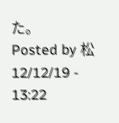た。
Posted by 松 12/12/19 - 13:22